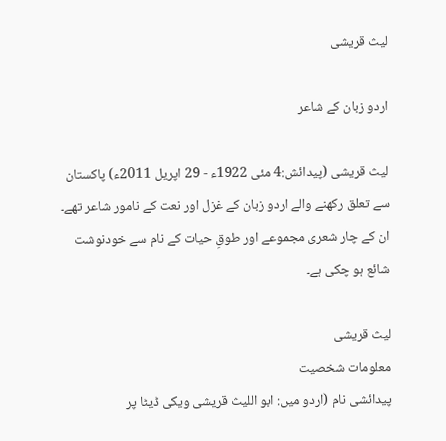لیث قریشی

اردو زبان کے شاعر

لیث قریشی (پیدائش:4 مئی 1922ء - 29 اپریل 2011ء) پاکستان سے تعلق رکھنے والے اردو زبان کے غزل اور نعت کے نامور شاعر تھے۔ ان کے چار شعری مجموعے اور طوقِ حیات کے نام سے خودنوشت شائع ہو چکی ہے۔

لیث قریشی
معلومات شخصیت
پیدائشی نام (اردو میں: ابو اللیث قریشی ویکی ڈیٹا پر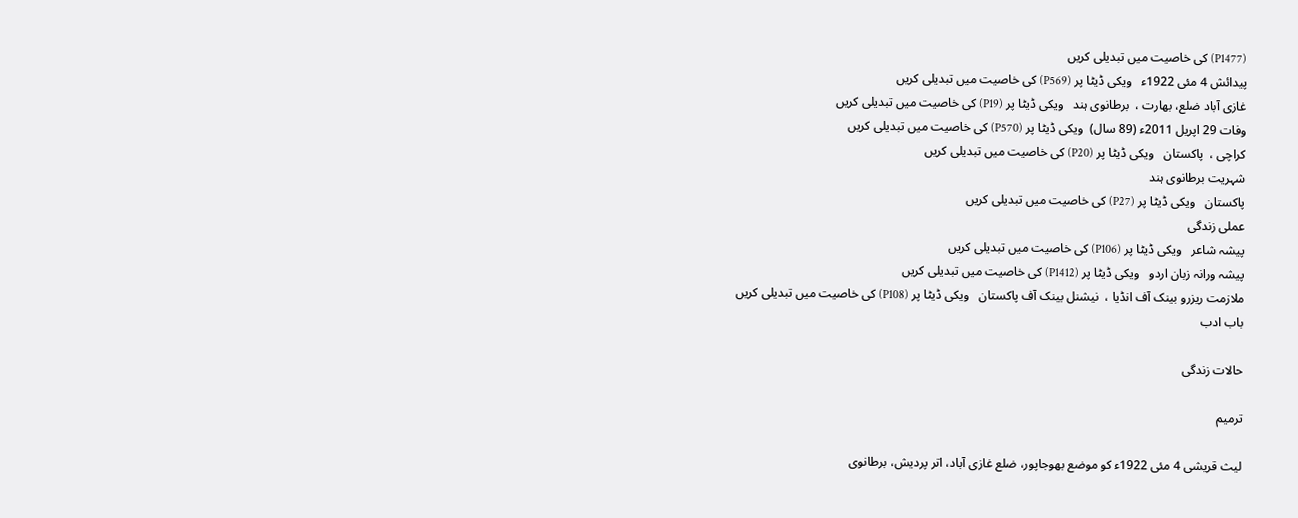(P1477) کی خاصیت میں تبدیلی کریں
پیدائش 4 مئی 1922ء   ویکی ڈیٹا پر (P569) کی خاصیت میں تبدیلی کریں
غازی آباد ضلع، بھارت ،  برطانوی ہند   ویکی ڈیٹا پر (P19) کی خاصیت میں تبدیلی کریں
وفات 29 اپریل 2011ء (89 سال)  ویکی ڈیٹا پر (P570) کی خاصیت میں تبدیلی کریں
کراچی ،  پاکستان   ویکی ڈیٹا پر (P20) کی خاصیت میں تبدیلی کریں
شہریت برطانوی ہند
پاکستان   ویکی ڈیٹا پر (P27) کی خاصیت میں تبدیلی کریں
عملی زندگی
پیشہ شاعر   ویکی ڈیٹا پر (P106) کی خاصیت میں تبدیلی کریں
پیشہ ورانہ زبان اردو   ویکی ڈیٹا پر (P1412) کی خاصیت میں تبدیلی کریں
ملازمت ریزرو بینک آف انڈیا ،  نیشنل بینک آف پاکستان   ویکی ڈیٹا پر (P108) کی خاصیت میں تبدیلی کریں
باب ادب

حالات زندگی

ترمیم

لیث قریشی 4 مئی 1922ء کو موضع بھوجاپور، ضلع غازی آباد، اتر پردیش، برطانوی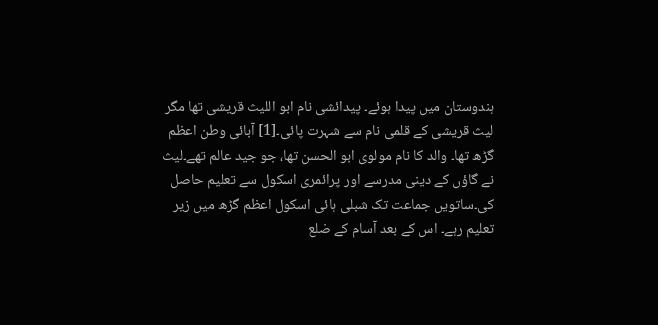ہندوستان میں پیدا ہوئے۔ پیدائشی نام ابو اللیث قریشی تھا مگر لیث قریشی کے قلمی نام سے شہرت پائی۔[1] آبائی وطن اعظم گڑھ تھا۔ والد کا نام مولوی ابو الحسن تھا، جو جید عالم تھے۔لیث نے گاؤں کے دینی مدرسے اور پرائمری اسکول سے تعلیم حاصل کی۔ساتویں جماعت تک شبلی ہائی اسکول اعظم گڑھ میں زیر تعلیم رہے۔ اس کے بعد آسام کے ضلع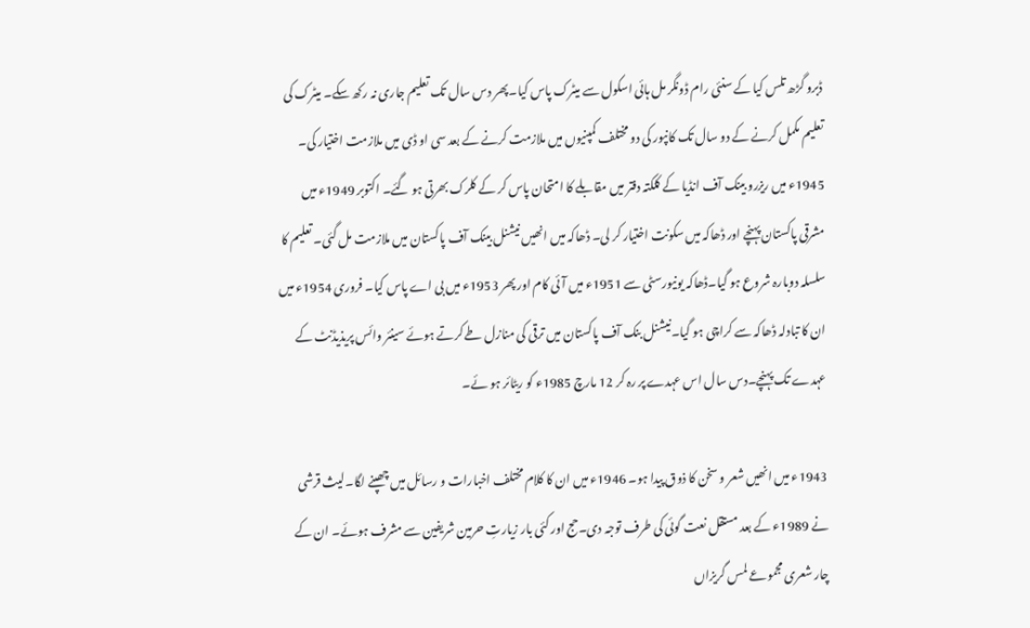ڈبرو گڑھ تلس کیا کے سنئی رام ڈونگر مل ہائی اسکول سے میٹرک پاس کیا۔پھر دس سال تک تعلیم جاری نہ رکھ سکے۔ میٹرک کی تعلیم مکمل کرنے کے دو سال تک کانپور کی دو مختلف کمپنیوں میں ملازمت کرنے کے بعد سی او ڈی میں ملازمت اختیار کی۔ 1945ء میں ریزرو بینک آف انڈیا کے کلکتہ دفتر میں مقابلے کا امتحان پاس کر کے کلرک بھرتی ہو گئے۔ اکتوبر 1949ء میں مشرقی پاکستان پہنچے اور ڈھاکہ میں سکونت اختیار کر لی۔ ڈھاکہ میں انھیں نیشنل بینک آف پاکستان میں ملازمت مل گئی۔ تعلیم کا سلسلہ دوبارہ شروع ہو گیا۔ڈھاکہ یونیورسٹی سے 1951ء میں آئی کام اور پھر 1953ء میں بی اے پاس کیا۔ فروری 1954ء میں ان کا تبادلہ ڈھاکہ سے کراچی ہو گیا۔نیشنل بنک آف پاکستان میں ترقی کی منازل طے کرتے ہوئے سینئر وائس پریذیڈنٹ کے عہدے تک پہنچے۔دس سال اس عہدے پر رہ کر 12 مارچ 1985ء کو ریٹائر ہو ئے۔

1943ء میں انھیں شعر و سخن کا ذوق پیدا ہو۔ 1946ء میں ان کا کلام مختلف اخبارات و رسائل میں چھپنے لگا۔لیث قرشی نے 1989ء کے بعد مستقل نعت گوئی کی طرف توجہ دی۔حج اور کئی بار زیارتِ حرمین شریفین سے مشرف ہوئے۔ ان کے چار شعری مجموعے لمس گریزاں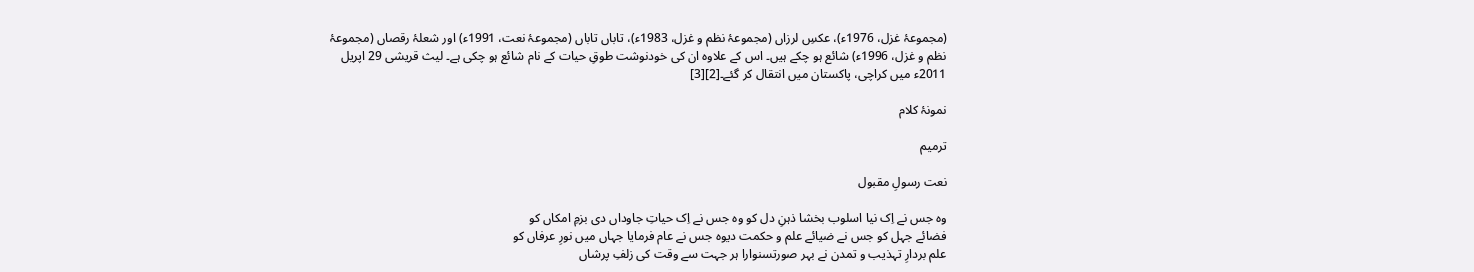(مجموعۂ غزل، 1976ء)، عکسِ لرزاں (مجموعۂ نظم و غزل، 1983ء)، تاباں تاباں (مجموعۂ نعت، 1991ء) اور شعلۂ رقصاں (مجموعۂ نظم و غزل، 1996ء) شائع ہو چکے ہیں۔ اس کے علاوہ ان کی خودنوشت طوقِ حیات کے نام شائع ہو چکی ہے۔ لیث قریشی 29 اپریل 2011ء میں کراچی، پاکستان میں انتقال کر گئے۔[2][3]

نمونۂ کلام

ترمیم

نعت رسولِ مقبول

وہ جس نے اِک نیا اسلوب بخشا ذہنِ دل کو وہ جس نے اِک حیاتِ جاوداں دی بزمِ امکاں کو
فضائے جہل کو جس نے ضیائے علم و حکمت دیوہ جس نے عام فرمایا جہاں میں نورِ عرفاں کو
علم بردارِ تہذیب و تمدن نے بہر صورتسنوارا ہر جہت سے وقت کی زلفِ پرشاں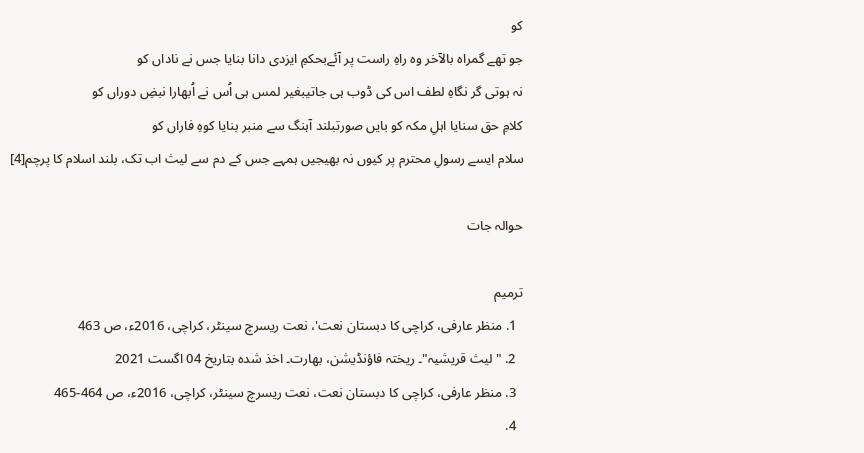کو
جو تھے گمراہ بالآخر وہ راہِ راست پر آئےبحکمِ ایزدی دانا بنایا جس نے ناداں کو
نہ ہوتی گر نگاہِ لطف اس کی ڈوب ہی جاتیبغیر لمس ہی اُس نے اُبھارا نبضِ دوراں کو
کلامِ حق سنایا اہلِ مکہ کو بایں صورتبلند آہنگ سے منبر بنایا کوہِ فاراں کو
سلام ایسے رسولِ محترم پر کیوں نہ بھیجیں ہمہے جس کے دم سے لیث اب تک، بلند اسلام کا پرچم[4]

حوالہ جات

ترمیم
  1. منظر عارفی، کراچی کا دبستان نعت'، نعت ریسرچ سینٹر، کراچی، 2016ء، ص 463
  2. "لیث قریشیہ"۔ ریختہ فاؤنڈیشن، بھارت۔ اخذ شدہ بتاریخ 04 اگست 2021
  3. منظر عارفی، کراچی کا دبستان نعت، نعت ریسرچ سینٹر، کراچی، 2016ء، ص 464-465
  4.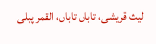لیث قریشی، تاباں تاباں، القمر پبلی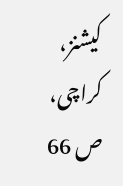کیشنز، کراچی، ص 66